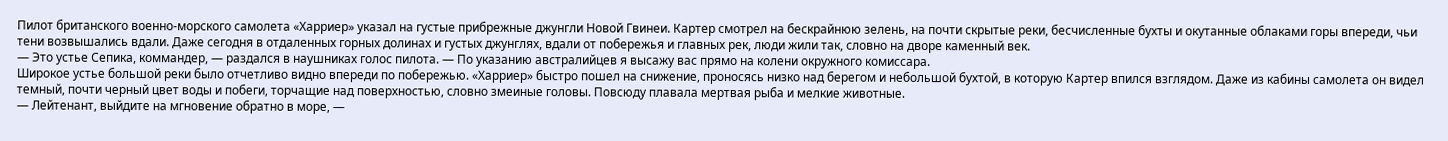Пилот британского военно-морского самолета «Харриер» указал на густые прибрежные джунгли Новой Гвинеи. Картер смотрел на бескрайнюю зелень, на почти скрытые реки, бесчисленные бухты и окутанные облаками горы впереди, чьи тени возвышались вдали. Даже сегодня в отдаленных горных долинах и густых джунглях, вдали от побережья и главных рек, люди жили так, словно на дворе каменный век.
— Это устье Сепика, коммандер, — раздался в наушниках голос пилота. — По указанию австралийцев я высажу вас прямо на колени окружного комиссара.
Широкое устье большой реки было отчетливо видно впереди по побережью. «Харриер» быстро пошел на снижение, проносясь низко над берегом и небольшой бухтой, в которую Картер впился взглядом. Даже из кабины самолета он видел темный, почти черный цвет воды и побеги, торчащие над поверхностью, словно змеиные головы. Повсюду плавала мертвая рыба и мелкие животные.
— Лейтенант, выйдите на мгновение обратно в море, —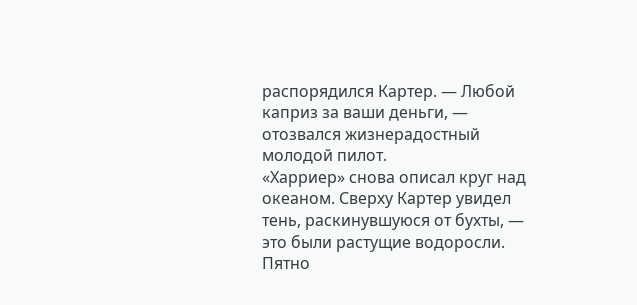распорядился Картер. — Любой каприз за ваши деньги, — отозвался жизнерадостный молодой пилот.
«Харриер» снова описал круг над океаном. Сверху Картер увидел тень, раскинувшуюся от бухты, — это были растущие водоросли. Пятно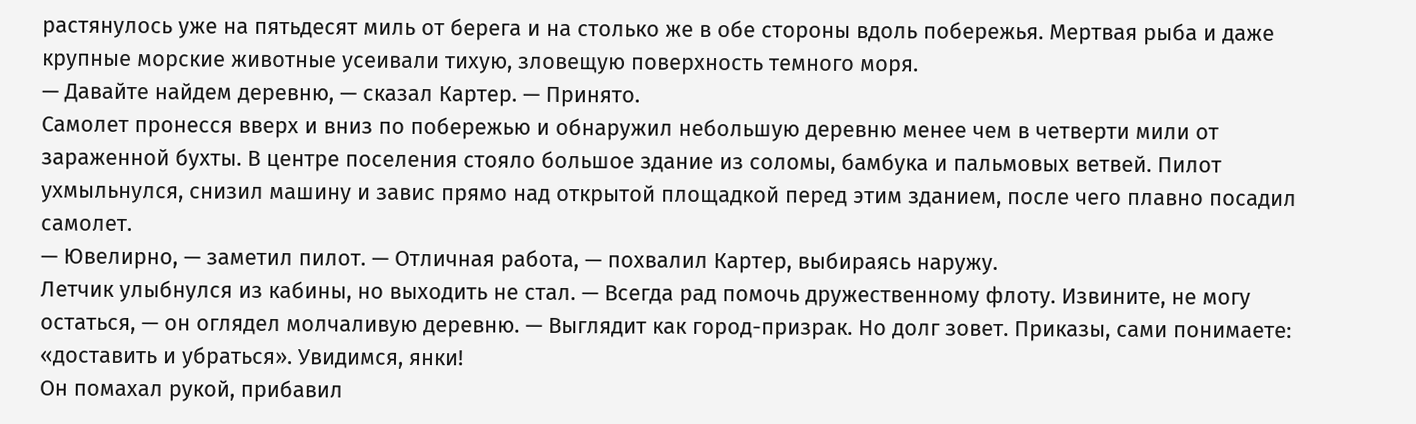растянулось уже на пятьдесят миль от берега и на столько же в обе стороны вдоль побережья. Мертвая рыба и даже крупные морские животные усеивали тихую, зловещую поверхность темного моря.
— Давайте найдем деревню, — сказал Картер. — Принято.
Самолет пронесся вверх и вниз по побережью и обнаружил небольшую деревню менее чем в четверти мили от зараженной бухты. В центре поселения стояло большое здание из соломы, бамбука и пальмовых ветвей. Пилот ухмыльнулся, снизил машину и завис прямо над открытой площадкой перед этим зданием, после чего плавно посадил самолет.
— Ювелирно, — заметил пилот. — Отличная работа, — похвалил Картер, выбираясь наружу.
Летчик улыбнулся из кабины, но выходить не стал. — Всегда рад помочь дружественному флоту. Извините, не могу остаться, — он оглядел молчаливую деревню. — Выглядит как город-призрак. Но долг зовет. Приказы, сами понимаете: «доставить и убраться». Увидимся, янки!
Он помахал рукой, прибавил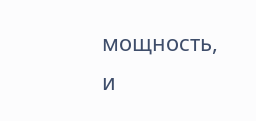мощность, и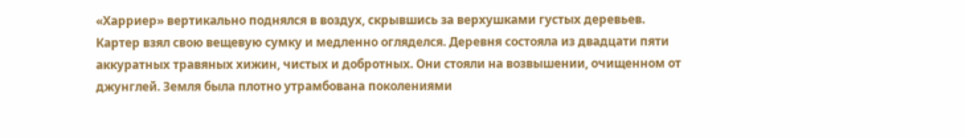«Харриер» вертикально поднялся в воздух, скрывшись за верхушками густых деревьев.
Картер взял свою вещевую сумку и медленно огляделся. Деревня состояла из двадцати пяти аккуратных травяных хижин, чистых и добротных. Они стояли на возвышении, очищенном от джунглей. Земля была плотно утрамбована поколениями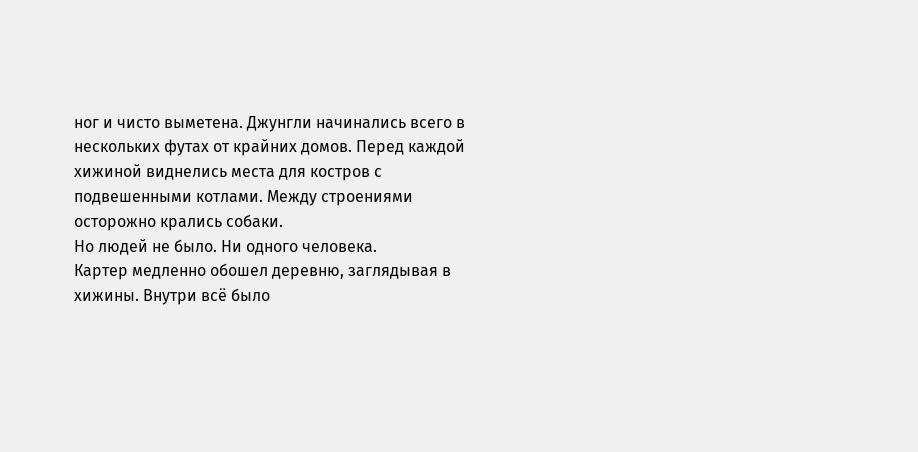ног и чисто выметена. Джунгли начинались всего в нескольких футах от крайних домов. Перед каждой хижиной виднелись места для костров с подвешенными котлами. Между строениями осторожно крались собаки.
Но людей не было. Ни одного человека.
Картер медленно обошел деревню, заглядывая в хижины. Внутри всё было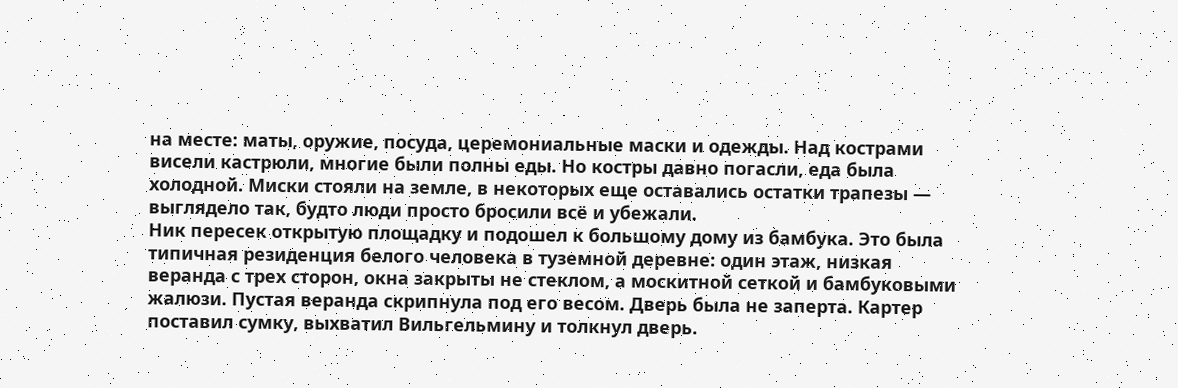на месте: маты, оружие, посуда, церемониальные маски и одежды. Над кострами висели кастрюли, многие были полны еды. Но костры давно погасли, еда была холодной. Миски стояли на земле, в некоторых еще оставались остатки трапезы — выглядело так, будто люди просто бросили всё и убежали.
Ник пересек открытую площадку и подошел к большому дому из бамбука. Это была типичная резиденция белого человека в туземной деревне: один этаж, низкая веранда с трех сторон, окна закрыты не стеклом, а москитной сеткой и бамбуковыми жалюзи. Пустая веранда скрипнула под его весом. Дверь была не заперта. Картер поставил сумку, выхватил Вильгельмину и толкнул дверь.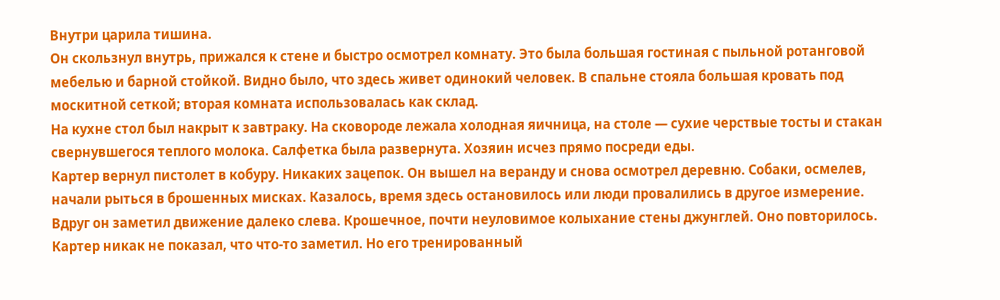Внутри царила тишина.
Он скользнул внутрь, прижался к стене и быстро осмотрел комнату. Это была большая гостиная с пыльной ротанговой мебелью и барной стойкой. Видно было, что здесь живет одинокий человек. В спальне стояла большая кровать под москитной сеткой; вторая комната использовалась как склад.
На кухне стол был накрыт к завтраку. На сковороде лежала холодная яичница, на столе — сухие черствые тосты и стакан свернувшегося теплого молока. Салфетка была развернута. Хозяин исчез прямо посреди еды.
Картер вернул пистолет в кобуру. Никаких зацепок. Он вышел на веранду и снова осмотрел деревню. Собаки, осмелев, начали рыться в брошенных мисках. Казалось, время здесь остановилось или люди провалились в другое измерение.
Вдруг он заметил движение далеко слева. Крошечное, почти неуловимое колыхание стены джунглей. Оно повторилось.
Картер никак не показал, что что-то заметил. Но его тренированный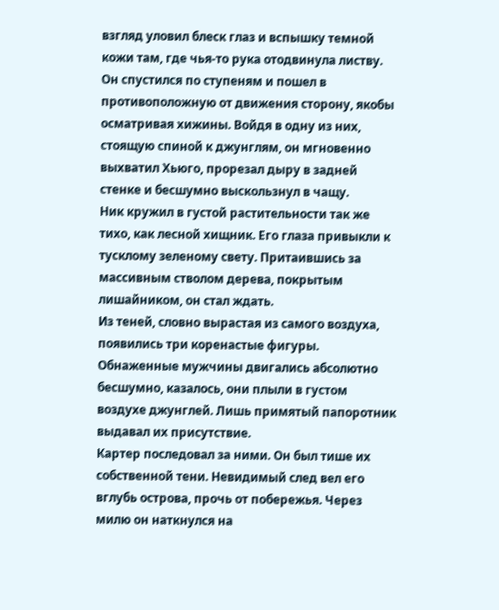взгляд уловил блеск глаз и вспышку темной кожи там, где чья-то рука отодвинула листву.
Он спустился по ступеням и пошел в противоположную от движения сторону, якобы осматривая хижины. Войдя в одну из них, стоящую спиной к джунглям, он мгновенно выхватил Хьюго, прорезал дыру в задней стенке и бесшумно выскользнул в чащу.
Ник кружил в густой растительности так же тихо, как лесной хищник. Его глаза привыкли к тусклому зеленому свету. Притаившись за массивным стволом дерева, покрытым лишайником, он стал ждать.
Из теней, словно вырастая из самого воздуха, появились три коренастые фигуры. Обнаженные мужчины двигались абсолютно бесшумно, казалось, они плыли в густом воздухе джунглей. Лишь примятый папоротник выдавал их присутствие.
Картер последовал за ними. Он был тише их собственной тени. Невидимый след вел его вглубь острова, прочь от побережья. Через милю он наткнулся на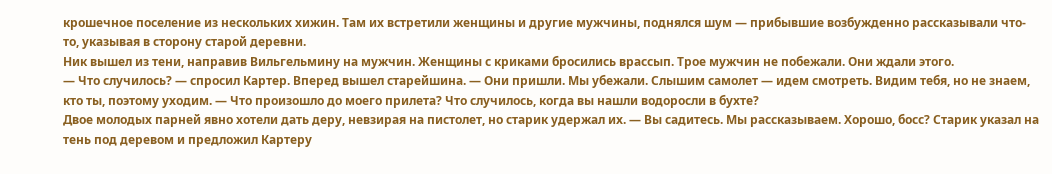крошечное поселение из нескольких хижин. Там их встретили женщины и другие мужчины, поднялся шум — прибывшие возбужденно рассказывали что-то, указывая в сторону старой деревни.
Ник вышел из тени, направив Вильгельмину на мужчин. Женщины с криками бросились врассып. Трое мужчин не побежали. Они ждали этого.
— Что случилось? — спросил Картер. Вперед вышел старейшина. — Они пришли. Мы убежали. Слышим самолет — идем смотреть. Видим тебя, но не знаем, кто ты, поэтому уходим. — Что произошло до моего прилета? Что случилось, когда вы нашли водоросли в бухте?
Двое молодых парней явно хотели дать деру, невзирая на пистолет, но старик удержал их. — Вы садитесь. Мы рассказываем. Хорошо, босс? Старик указал на тень под деревом и предложил Картеру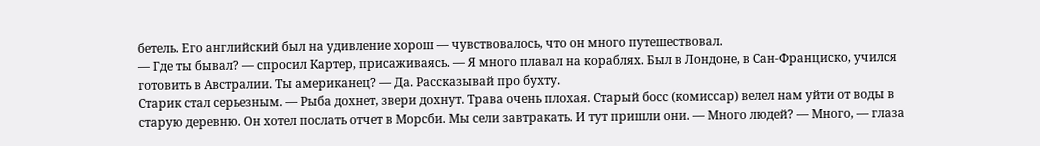бетель. Его английский был на удивление хорош — чувствовалось, что он много путешествовал.
— Где ты бывал? — спросил Картер, присаживаясь. — Я много плавал на кораблях. Был в Лондоне, в Сан-Франциско, учился готовить в Австралии. Ты американец? — Да. Рассказывай про бухту.
Старик стал серьезным. — Рыба дохнет, звери дохнут. Трава очень плохая. Старый босс (комиссар) велел нам уйти от воды в старую деревню. Он хотел послать отчет в Морсби. Мы сели завтракать. И тут пришли они. — Много людей? — Много, — глаза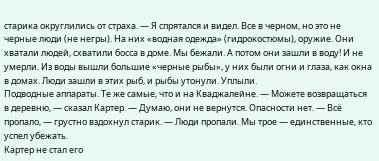старика округлились от страха. — Я спрятался и видел. Все в черном, но это не черные люди (не негры). На них «водная одежда» (гидрокостюмы), оружие. Они хватали людей, схватили босса в доме. Мы бежали. А потом они зашли в воду! И не умерли. Из воды вышли большие «черные рыбы», у них были огни и глаза, как окна в домах. Люди зашли в этих рыб, и рыбы утонули. Уплыли.
Подводные аппараты. Те же самые, что и на Кваджалейне. — Можете возвращаться в деревню, — сказал Картер. — Думаю, они не вернутся. Опасности нет. — Всё пропало, — грустно вздохнул старик. — Люди пропали. Мы трое — единственные, кто успел убежать.
Картер не стал его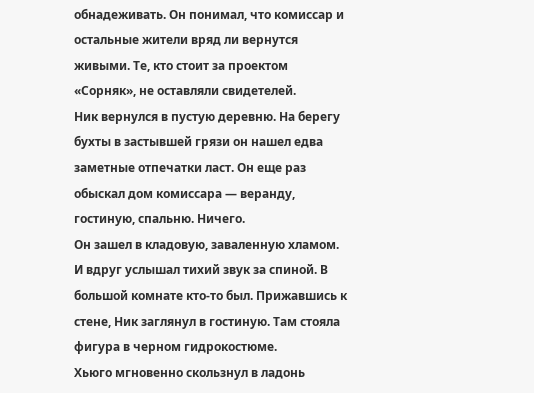обнадеживать. Он понимал, что комиссар и остальные жители вряд ли вернутся живыми. Те, кто стоит за проектом «Сорняк», не оставляли свидетелей.
Ник вернулся в пустую деревню. На берегу бухты в застывшей грязи он нашел едва заметные отпечатки ласт. Он еще раз обыскал дом комиссара — веранду, гостиную, спальню. Ничего.
Он зашел в кладовую, заваленную хламом. И вдруг услышал тихий звук за спиной. В большой комнате кто-то был. Прижавшись к стене, Ник заглянул в гостиную. Там стояла фигура в черном гидрокостюме.
Хьюго мгновенно скользнул в ладонь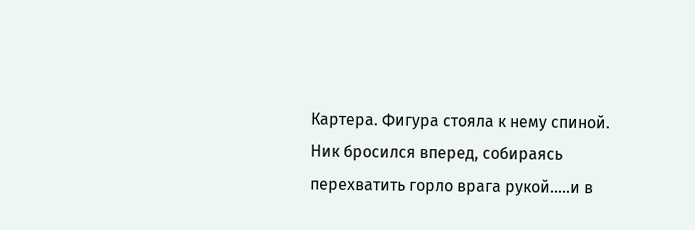Картера. Фигура стояла к нему спиной. Ник бросился вперед, собираясь перехватить горло врага рукой.....и в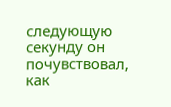следующую секунду он почувствовал, как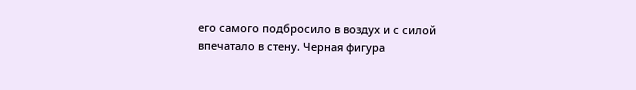его самого подбросило в воздух и с силой впечатало в стену. Черная фигура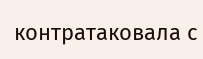контратаковала с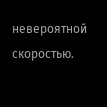невероятной скоростью.